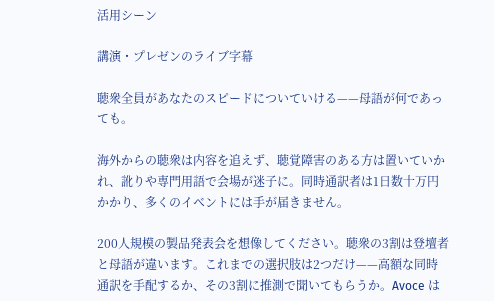活用シーン

講演・プレゼンのライブ字幕

聴衆全員があなたのスピードについていける——母語が何であっても。

海外からの聴衆は内容を追えず、聴覚障害のある方は置いていかれ、訛りや専門用語で会場が迷子に。同時通訳者は1日数十万円かかり、多くのイベントには手が届きません。

200人規模の製品発表会を想像してください。聴衆の3割は登壇者と母語が違います。これまでの選択肢は2つだけ——高額な同時通訳を手配するか、その3割に推測で聞いてもらうか。Avoce は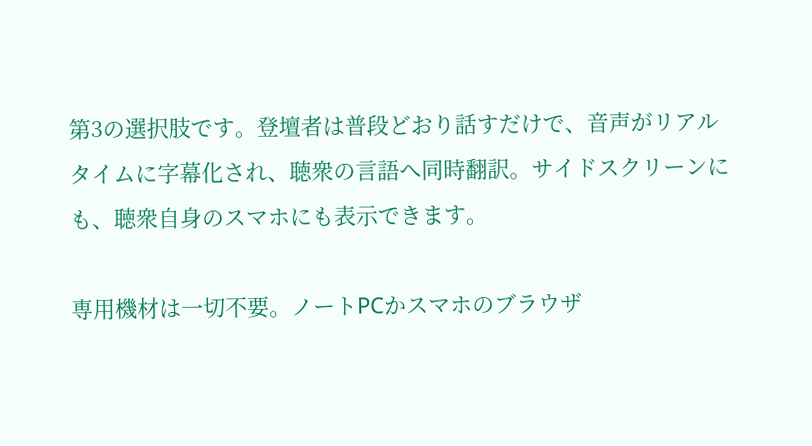第3の選択肢です。登壇者は普段どおり話すだけで、音声がリアルタイムに字幕化され、聴衆の言語へ同時翻訳。サイドスクリーンにも、聴衆自身のスマホにも表示できます。

専用機材は一切不要。ノートPCかスマホのブラウザ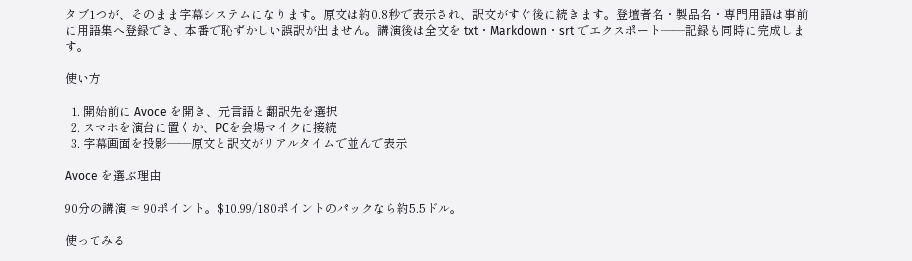タブ1つが、そのまま字幕システムになります。原文は約0.8秒で表示され、訳文がすぐ後に続きます。登壇者名・製品名・専門用語は事前に用語集へ登録でき、本番で恥ずかしい誤訳が出ません。講演後は全文を txt・Markdown・srt でエクスポート——記録も同時に完成します。

使い方

  1. 開始前に Avoce を開き、元言語と翻訳先を選択
  2. スマホを演台に置くか、PCを会場マイクに接続
  3. 字幕画面を投影——原文と訳文がリアルタイムで並んで表示

Avoce を選ぶ理由

90分の講演 ≈ 90ポイント。$10.99/180ポイントのパックなら約5.5ドル。

使ってみる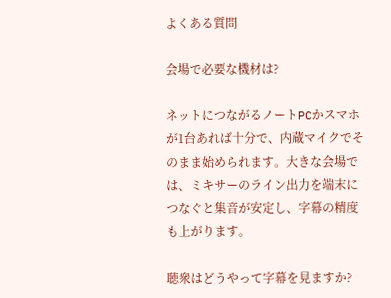よくある質問

会場で必要な機材は?

ネットにつながるノートPCかスマホが1台あれば十分で、内蔵マイクでそのまま始められます。大きな会場では、ミキサーのライン出力を端末につなぐと集音が安定し、字幕の精度も上がります。

聴衆はどうやって字幕を見ますか?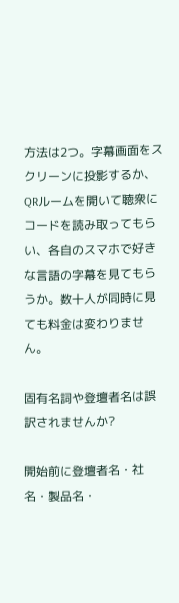方法は2つ。字幕画面をスクリーンに投影するか、QRルームを開いて聴衆にコードを読み取ってもらい、各自のスマホで好きな言語の字幕を見てもらうか。数十人が同時に見ても料金は変わりません。

固有名詞や登壇者名は誤訳されませんか?

開始前に登壇者名・社名・製品名・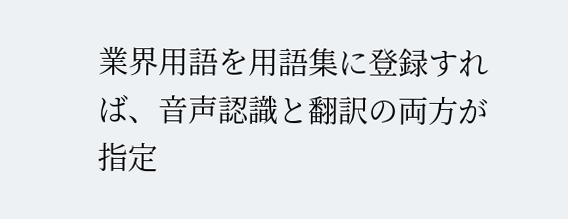業界用語を用語集に登録すれば、音声認識と翻訳の両方が指定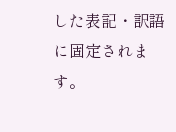した表記・訳語に固定されます。